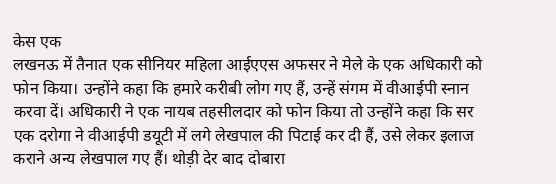केस एक
लखनऊ में तैनात एक सीनियर महिला आईएएस अफसर ने मेले के एक अधिकारी को फोन किया। उन्होंने कहा कि हमारे करीबी लोग गए हैं, उन्हें संगम में वीआईपी स्नान करवा दें। अधिकारी ने एक नायब तहसीलदार को फोन किया तो उन्होंने कहा कि सर एक दरोगा ने वीआईपी डयूटी में लगे लेखपाल की पिटाई कर दी हैं, उसे लेकर इलाज कराने अन्य लेखपाल गए हैं। थोड़ी देर बाद दोबारा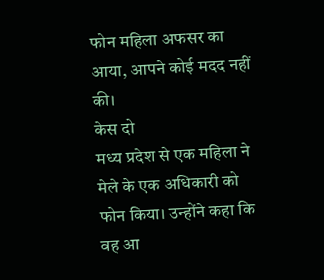फोन महिला अफसर का आया, आपने कोई मदद नहीं की।
केस दो
मध्य प्रदेश से एक महिला ने मेले के एक अधिकारी को फोन किया। उन्होंने कहा कि वह आ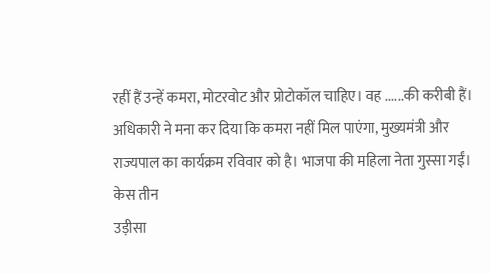रहीं हैं उन्हें कमरा, मोटरवोट और प्रोटोकॉल चाहिए। वह ......की करीबी हैं। अधिकारी ने मना कर दिया कि कमरा नहीं मिल पाएंगा, मुख्यमंत्री और राज्यपाल का कार्यक्रम रविवार को है। भाजपा की महिला नेता गुस्सा गईं।
केस तीन
उड़ीसा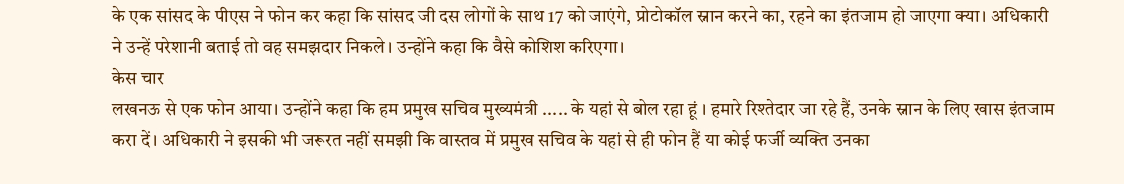के एक सांसद के पीएस ने फोन कर कहा कि सांसद जी दस लोगों के साथ 17 को जाएंगे, प्रोटोकॉल स्नान करने का, रहने का इंतजाम हो जाएगा क्या। अधिकारी ने उन्हें परेशानी बताई तो वह समझदार निकले। उन्होंने कहा कि वैसे कोशिश करिएगा।
केस चार
लखनऊ से एक फोन आया। उन्होंने कहा कि हम प्रमुख सचिव मुख्यमंत्री ..... के यहां से बोल रहा हूं । हमारे रिश्तेदार जा रहे हैं, उनके स्नान के लिए खास इंतजाम करा दें। अधिकारी ने इसकी भी जरूरत नहीं समझी कि वास्तव में प्रमुख सचिव के यहां से ही फोन हैं या कोई फर्जी व्यक्ति उनका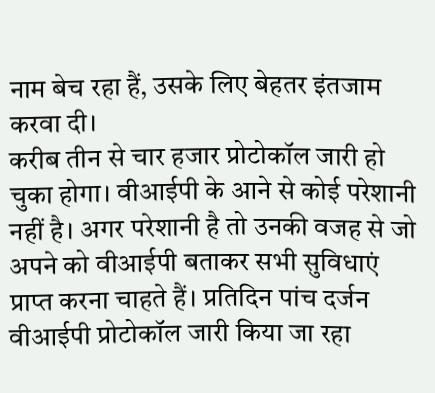नाम बेच रहा हैं, उसके लिए बेहतर इंतजाम करवा दी।
करीब तीन से चार हजार प्रोटोकॉल जारी हो चुका होगा। वीआईपी के आने से कोई परेशानी नहीं है। अगर परेशानी है तो उनकी वजह से जो अपने को वीआईपी बताकर सभी सुविधाएं प्राप्त करना चाहते हैं। प्रतिदिन पांच दर्जन वीआईपी प्रोटोकॉल जारी किया जा रहा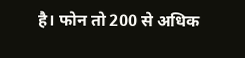है। फोन तो 200 से अधिक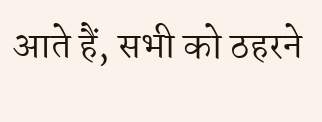आते हैं, सभी को ठहरने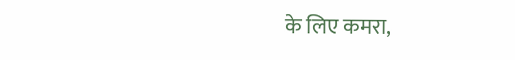के लिए कमरा,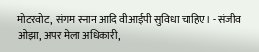मोटरवोट, संगम स्नान आदि वीआईपी सुविधा चाहिए। - संजीव ओझा, अपर मेला अधिकारी,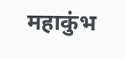महाकुंभ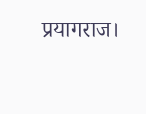प्रयागराज।